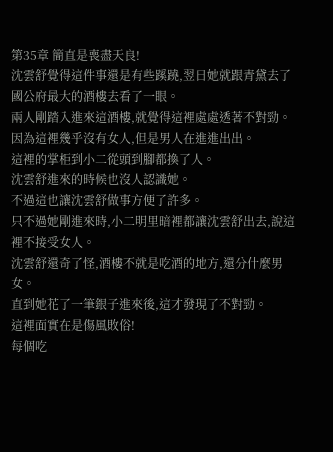第35章 簡直是喪盡天良!
沈雲舒覺得這件事還是有些蹊蹺,翌日她就跟青黛去了國公府最大的酒樓去看了一眼。
兩人剛踏入進來這酒樓,就覺得這裡處處透著不對勁。
因為這裡幾乎沒有女人,但是男人在進進出出。
這裡的掌柜到小二從頭到腳都換了人。
沈雲舒進來的時候也沒人認識她。
不過這也讓沈雲舒做事方便了許多。
只不過她剛進來時,小二明里暗裡都讓沈雲舒出去,說這裡不接受女人。
沈雲舒還奇了怪,酒樓不就是吃酒的地方,還分什麼男女。
直到她花了一筆銀子進來後,這才發現了不對勁。
這裡面實在是傷風敗俗!
每個吃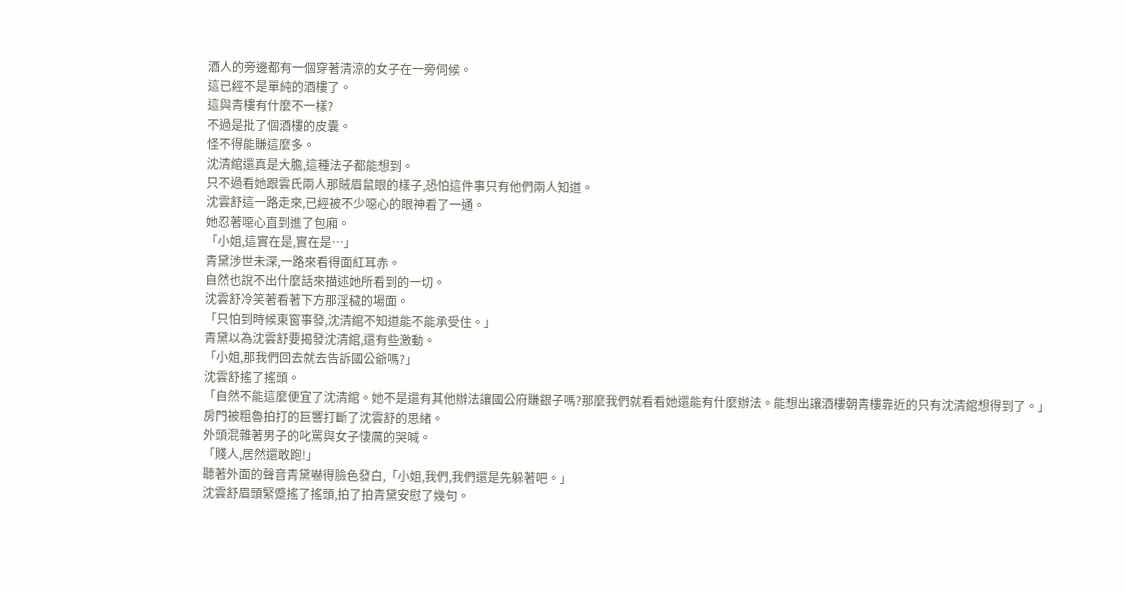酒人的旁邊都有一個穿著清涼的女子在一旁伺候。
這已經不是單純的酒樓了。
這與青樓有什麼不一樣?
不過是批了個酒樓的皮囊。
怪不得能賺這麼多。
沈清綰還真是大膽,這種法子都能想到。
只不過看她跟雲氏兩人那賊眉鼠眼的樣子,恐怕這件事只有他們兩人知道。
沈雲舒這一路走來,已經被不少噁心的眼神看了一通。
她忍著噁心直到進了包廂。
「小姐,這實在是,實在是…」
青黛涉世未深,一路來看得面紅耳赤。
自然也說不出什麼話來描述她所看到的一切。
沈雲舒冷笑著看著下方那淫穢的場面。
「只怕到時候東窗事發,沈清綰不知道能不能承受住。」
青黛以為沈雲舒要揭發沈清綰,還有些激動。
「小姐,那我們回去就去告訴國公爺嗎?」
沈雲舒搖了搖頭。
「自然不能這麼便宜了沈清綰。她不是還有其他辦法讓國公府賺銀子嗎?那麼我們就看看她還能有什麼辦法。能想出讓酒樓朝青樓靠近的只有沈清綰想得到了。」
房門被粗魯拍打的巨響打斷了沈雲舒的思緒。
外頭混雜著男子的叱罵與女子悽厲的哭喊。
「賤人,居然還敢跑!」
聽著外面的聲音青黛嚇得臉色發白,「小姐,我們,我們還是先躲著吧。」
沈雲舒眉頭緊蹙搖了搖頭,拍了拍青黛安慰了幾句。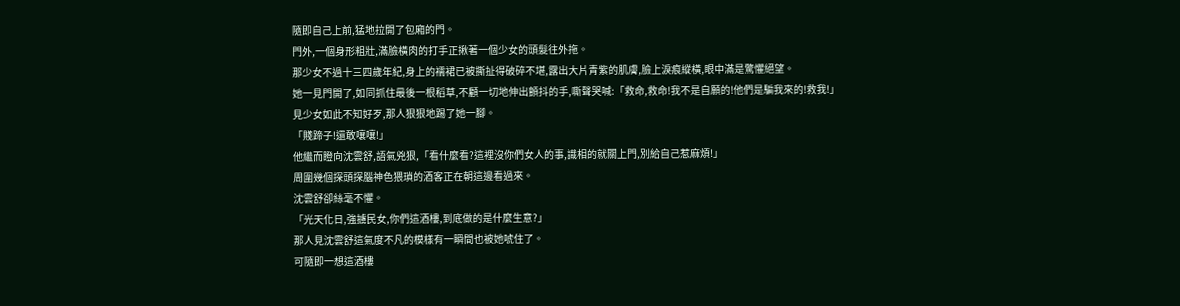隨即自己上前,猛地拉開了包廂的門。
門外,一個身形粗壯,滿臉橫肉的打手正揪著一個少女的頭髮往外拖。
那少女不過十三四歲年紀,身上的襦裙已被撕扯得破碎不堪,露出大片青紫的肌膚,臉上淚痕縱橫,眼中滿是驚懼絕望。
她一見門開了,如同抓住最後一根稻草,不顧一切地伸出顫抖的手,嘶聲哭喊:「救命,救命!我不是自願的!他們是騙我來的!救我!」
見少女如此不知好歹,那人狠狠地踢了她一腳。
「賤蹄子!還敢嚷嚷!」
他繼而瞪向沈雲舒,語氣兇狠,「看什麼看?這裡沒你們女人的事,識相的就關上門,別給自己惹麻煩!」
周圍幾個探頭探腦神色猥瑣的酒客正在朝這邊看過來。
沈雲舒卻絲毫不懼。
「光天化日,強擄民女,你們這酒樓,到底做的是什麼生意?」
那人見沈雲舒這氣度不凡的模樣有一瞬間也被她唬住了。
可隨即一想這酒樓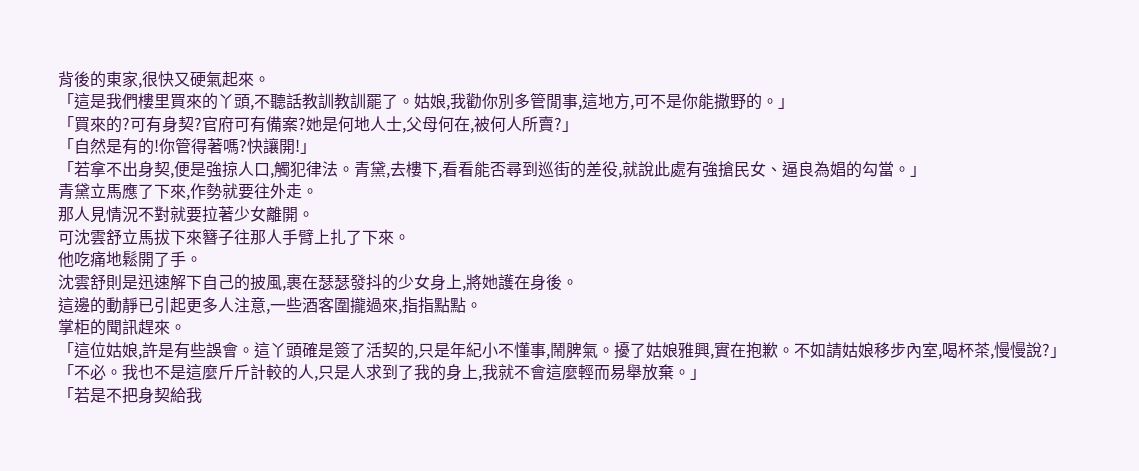背後的東家,很快又硬氣起來。
「這是我們樓里買來的丫頭,不聽話教訓教訓罷了。姑娘,我勸你別多管閒事,這地方,可不是你能撒野的。」
「買來的?可有身契?官府可有備案?她是何地人士,父母何在,被何人所賣?」
「自然是有的!你管得著嗎?快讓開!」
「若拿不出身契,便是強掠人口,觸犯律法。青黛,去樓下,看看能否尋到巡街的差役,就說此處有強搶民女、逼良為娼的勾當。」
青黛立馬應了下來,作勢就要往外走。
那人見情況不對就要拉著少女離開。
可沈雲舒立馬拔下來簪子往那人手臂上扎了下來。
他吃痛地鬆開了手。
沈雲舒則是迅速解下自己的披風,裹在瑟瑟發抖的少女身上,將她護在身後。
這邊的動靜已引起更多人注意,一些酒客圍攏過來,指指點點。
掌柜的聞訊趕來。
「這位姑娘,許是有些誤會。這丫頭確是簽了活契的,只是年紀小不懂事,鬧脾氣。擾了姑娘雅興,實在抱歉。不如請姑娘移步內室,喝杯茶,慢慢說?」
「不必。我也不是這麼斤斤計較的人,只是人求到了我的身上,我就不會這麼輕而易舉放棄。」
「若是不把身契給我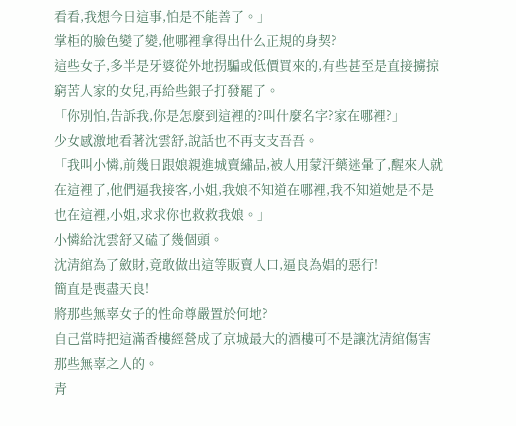看看,我想今日這事,怕是不能善了。」
掌柜的臉色變了變,他哪裡拿得出什么正規的身契?
這些女子,多半是牙婆從外地拐騙或低價買來的,有些甚至是直接擄掠窮苦人家的女兒,再給些銀子打發罷了。
「你別怕,告訴我,你是怎麼到這裡的?叫什麼名字?家在哪裡?」
少女感激地看著沈雲舒,說話也不再支支吾吾。
「我叫小憐,前幾日跟娘親進城賣繡品,被人用蒙汗藥迷暈了,醒來人就在這裡了,他們逼我接客,小姐,我娘不知道在哪裡,我不知道她是不是也在這裡,小姐,求求你也救救我娘。」
小憐給沈雲舒又磕了幾個頭。
沈清綰為了斂財,竟敢做出這等販賣人口,逼良為娼的惡行!
簡直是喪盡天良!
將那些無辜女子的性命尊嚴置於何地?
自己當時把這滿香樓經營成了京城最大的酒樓可不是讓沈清綰傷害那些無辜之人的。
青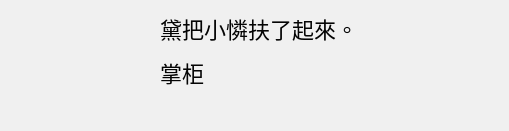黛把小憐扶了起來。
掌柜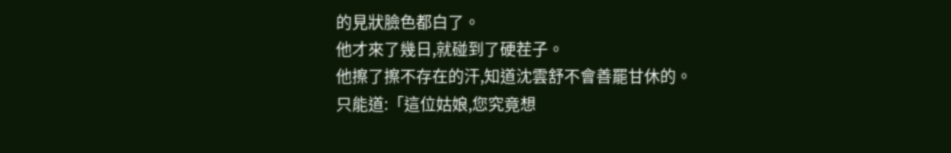的見狀臉色都白了。
他才來了幾日,就碰到了硬茬子。
他擦了擦不存在的汗,知道沈雲舒不會善罷甘休的。
只能道:「這位姑娘,您究竟想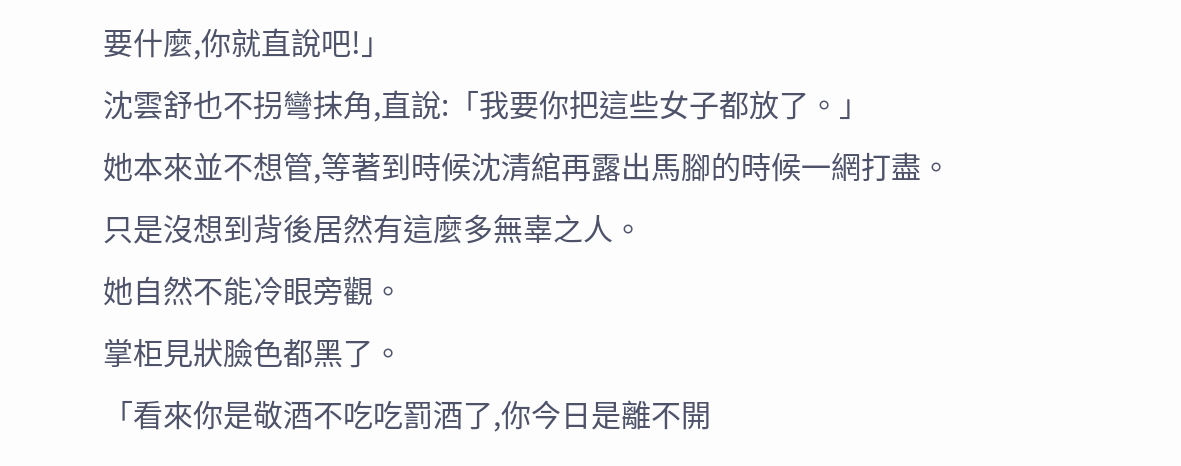要什麼,你就直說吧!」
沈雲舒也不拐彎抹角,直說:「我要你把這些女子都放了。」
她本來並不想管,等著到時候沈清綰再露出馬腳的時候一網打盡。
只是沒想到背後居然有這麼多無辜之人。
她自然不能冷眼旁觀。
掌柜見狀臉色都黑了。
「看來你是敬酒不吃吃罰酒了,你今日是離不開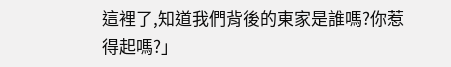這裡了,知道我們背後的東家是誰嗎?你惹得起嗎?」